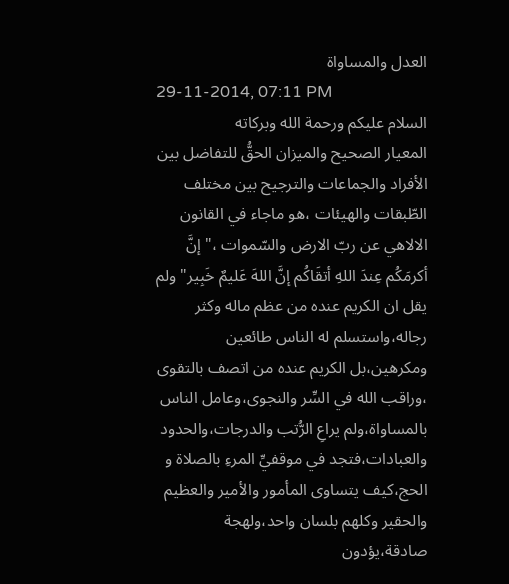العدل والمساواة
29-11-2014, 07:11 PM
السلام عليكم ورحمة الله وبركاته
المعيار الصحيح والميزان الحقُّ للتفاضل بين الأفراد والجماعات والترجيح بين مختلف الطّبقات والهيئات ،هو ماجاء في القانون الالاهي عن ربّ الارض والسّموات ،"إنَّ أكرمَكُم عِندَ اللهِ أتقَاكُم إنَّ اللهَ عَليمٌ خَبِير" ولم يقل ان الكريم عنده من عظم ماله وكثر رجاله،واستسلم له الناس طائعين ومكرهين،بل الكريم عنده من اتصف بالتقوى ،وراقب الله في السِّر والنجوى،وعامل الناس بالمساواة،ولم يراعِ الرُّتب والدرجات،والحدود والعبادات،فتجد في موقفيِّ المرءِ بالصلاة و الحج،كيف يتساوى المأمور والأمير والعظيم والحقير وكلهم بلسان واحد،ولهجة صادقة،يؤدون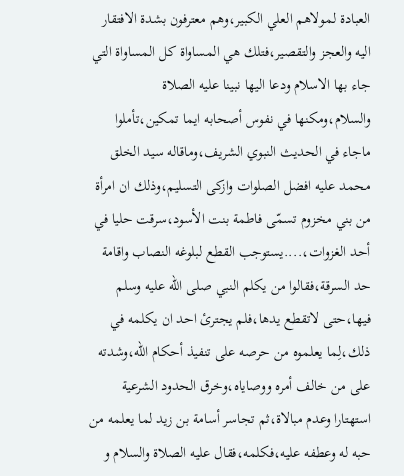العبادة لمولاهم العلي الكبير،وهم معترفون بشدة الافتقار اليه والعجز والتقصير،فتلك هي المساواة كل المساواة التي جاء بها الاسلام ودعا اليها نبينا عليه الصلاة والسلام،ومكنها في نفوس أصحابه ايما تمكين،تأملوا ماجاء في الحديث النبوي الشريف،وماقاله سيد الخلق محمد عليه افضل الصلوات وازكى التسليم،وذلك ان امرأة من بني مخزوم تسمّى فاطمة بنت الأسود،سرقت حليا في أحد الغزوات،....يستوجب القطع لبلوغه النصاب واقامة حد السرقة،فقالوا من يكلم النبي صلى الله عليه وسلم فيها،حتى لاتقطع يدها،فلم يجترئ احد ان يكلمه في ذلك،لِما يعلموه من حرصه على تنفيذ أحكام الله،وشدته على من خالف أمره ووصاياه،وخرق الحدود الشرعية استهتارا وعدم مبالاة،ثم تجاسر أسامة بن زيد لما يعلمه من حبه له وعطفه عليه،فكلمه،فقال عليه الصلاة والسلام و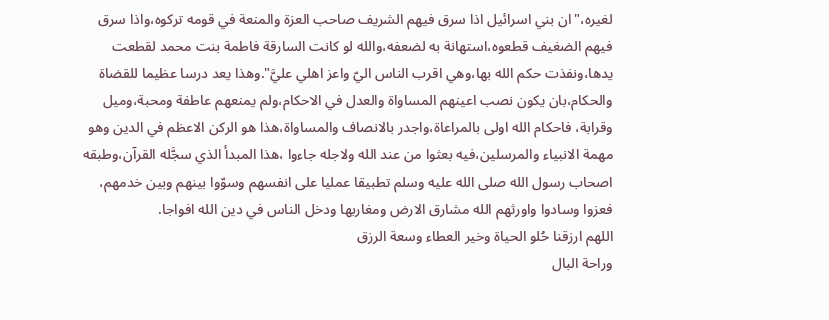لغيره،"ان بني اسرائيل اذا سرق فيهم الشريف صاحب العزة والمنعة في قومه تركوه،واذا سرق فيهم الضغيف قطعوه،استهانة به لضعفه،والله لو كانت السارقة فاطمة بنت محمد لقطعت يدها،ونفذت حكم الله بها،وهي اقرب الناس اليّ واعز اهلي عليَّ".وهذا يعد درسا عظيما للقضاة والحكام،بان يكون نصب اعينهم المساواة والعدل في الاحكام،ولم يمنعهم عاطفة ومحبة،وميل وقرابة، فاحكام الله اولى بالمراعاة،واجدر بالانصاف والمساواة،هذا هو الركن الاعظم في الدين وهو مهمة الانبياء والمرسلين،فيه بعثوا من عند الله ولاجله جاءوا ،هذا المبدأ الذي سجَّله القرآن،وطبقه اصحاب رسول الله صلى الله عليه وسلم تطبيقا عمليا على انفسهم وسوّوا بينهم وبين خدمهم، فعزوا وسادوا واورثهم الله مشارق الارض ومغاربها ودخل الناس في دين الله افواجا.
اللهم ارزقنا حُلو الحياة وخير العطاء وسعة الرزق
وراحة البال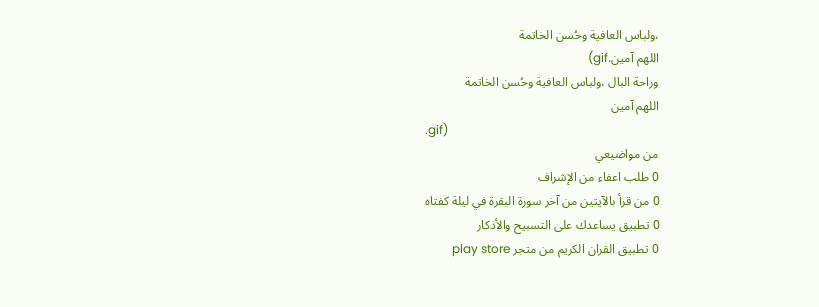،ولباس العافية وحُسن الخاتمة
اللهم آمين.gif)
وراحة البال ،ولباس العافية وحُسن الخاتمة
اللهم آمين
.gif)
من مواضيعي
0 طلب اعفاء من الإشراف
0 من قرأ بالآيتين من آخر سورة البقرة في ليلة كفتاه
0 تطبيق يساعدك على التسبيح والأذكار
0 تطبيق القران الكريم من متجر play store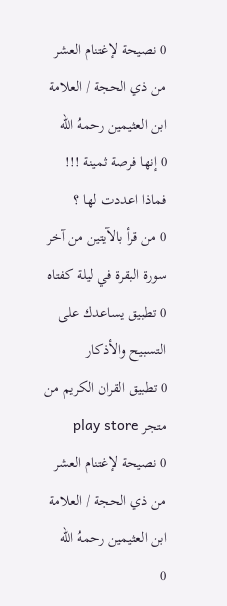0 نصيحة لإغتنام العشر من ذي الحجة / العلامة ابن العثيمين رحمهُ الله
0 إنها فرصة ثمينة !!! فماذا اعددت لها ؟
0 من قرأ بالآيتين من آخر سورة البقرة في ليلة كفتاه
0 تطبيق يساعدك على التسبيح والأذكار
0 تطبيق القران الكريم من متجر play store
0 نصيحة لإغتنام العشر من ذي الحجة / العلامة ابن العثيمين رحمهُ الله
0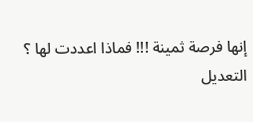إنها فرصة ثمينة !!! فماذا اعددت لها ؟
التعديل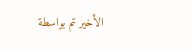الأخير تم بواسطة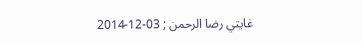غايتي رضا الرحمن ; 03-12-2014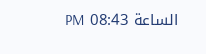الساعة 08:43 PM